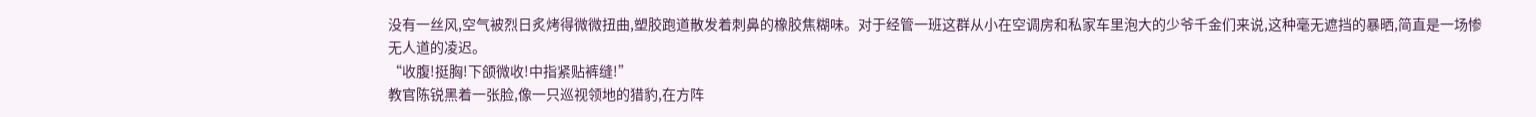没有一丝风,空气被烈日炙烤得微微扭曲,塑胶跑道散发着刺鼻的橡胶焦糊味。对于经管一班这群从小在空调房和私家车里泡大的少爷千金们来说,这种毫无遮挡的暴晒,简直是一场惨无人道的凌迟。
“收腹!挺胸!下颌微收!中指紧贴裤缝!”
教官陈锐黑着一张脸,像一只巡视领地的猎豹,在方阵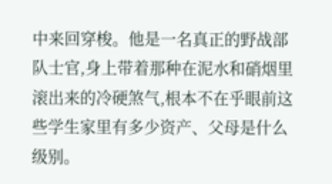中来回穿梭。他是一名真正的野战部队士官,身上带着那种在泥水和硝烟里滚出来的冷硬煞气,根本不在乎眼前这些学生家里有多少资产、父母是什么级别。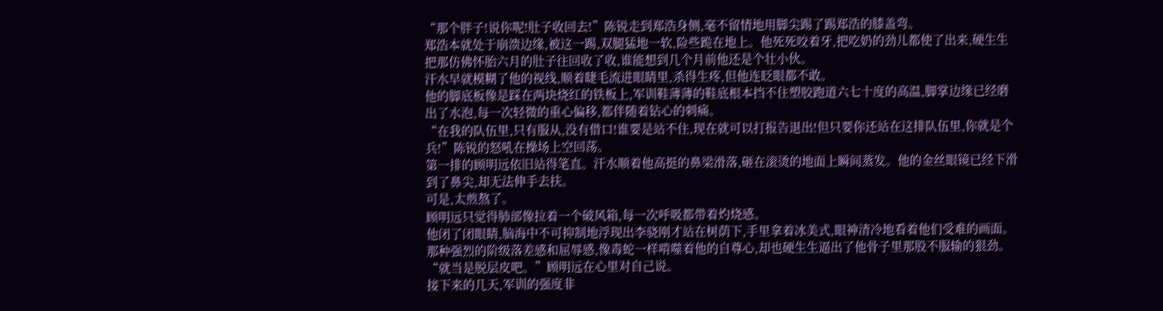“那个胖子!说你呢!肚子收回去!”陈锐走到郑浩身侧,毫不留情地用脚尖踢了踢郑浩的膝盖弯。
郑浩本就处于崩溃边缘,被这一踢,双腿猛地一软,险些跪在地上。他死死咬着牙,把吃奶的劲儿都使了出来,硬生生把那仿佛怀胎六月的肚子往回收了收,谁能想到几个月前他还是个壮小伙。
汗水早就模糊了他的视线,顺着睫毛流进眼睛里,杀得生疼,但他连眨眼都不敢。
他的脚底板像是踩在两块烧红的铁板上,军训鞋薄薄的鞋底根本挡不住塑胶跑道六七十度的高温,脚掌边缘已经磨出了水泡,每一次轻微的重心偏移,都伴随着钻心的刺痛。
“在我的队伍里,只有服从,没有借口!谁要是站不住,现在就可以打报告退出!但只要你还站在这排队伍里,你就是个兵!”陈锐的怒吼在操场上空回荡。
第一排的顾明远依旧站得笔直。汗水顺着他高挺的鼻梁滑落,砸在滚烫的地面上瞬间蒸发。他的金丝眼镜已经下滑到了鼻尖,却无法伸手去扶。
可是,太煎熬了。
顾明远只觉得肺部像拉着一个破风箱,每一次呼吸都带着灼烧感。
他闭了闭眼睛,脑海中不可抑制地浮现出李骁刚才站在树荫下,手里拿着冰美式,眼神清冷地看着他们受难的画面。那种强烈的阶级落差感和屈辱感,像毒蛇一样啃噬着他的自尊心,却也硬生生逼出了他骨子里那股不服输的狠劲。
“就当是脱层皮吧。”顾明远在心里对自己说。
接下来的几天,军训的强度非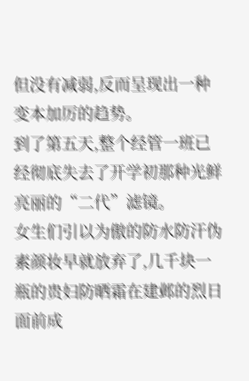但没有减弱,反而呈现出一种变本加厉的趋势。
到了第五天,整个经管一班已经彻底失去了开学初那种光鲜亮丽的“二代”滤镜。
女生们引以为傲的防水防汗伪素颜妆早就放弃了,几千块一瓶的贵妇防晒霜在建邺的烈日面前成